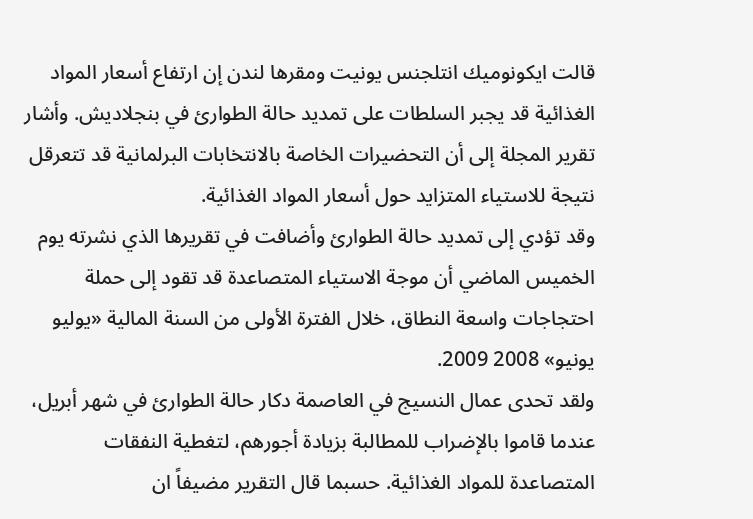قالت ايكونوميك انتلجنس يونيت ومقرها لندن إن ارتفاع أسعار المواد الغذائية قد يجبر السلطات على تمديد حالة الطوارئ في بنجلاديش. وأشار تقرير المجلة إلى أن التحضيرات الخاصة بالانتخابات البرلمانية قد تتعرقل نتيجة للاستياء المتزايد حول أسعار المواد الغذائية.
وقد تؤدي إلى تمديد حالة الطوارئ وأضافت في تقريرها الذي نشرته يوم الخميس الماضي أن موجة الاستياء المتصاعدة قد تقود إلى حملة احتجاجات واسعة النطاق، خلال الفترة الأولى من السنة المالية «يوليو يونيو» 2008 2009.
ولقد تحدى عمال النسيج في العاصمة دكار حالة الطوارئ في شهر أبريل، عندما قاموا بالإضراب للمطالبة بزيادة أجورهم، لتغطية النفقات المتصاعدة للمواد الغذائية. حسبما قال التقرير مضيفاً ان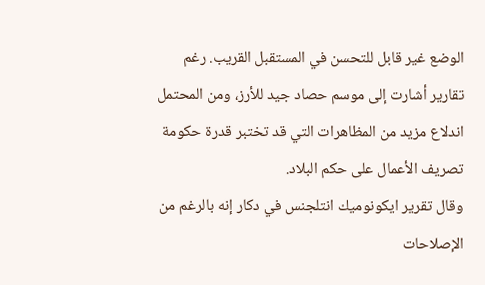الوضع غير قابل للتحسن في المستقبل القريب. رغم تقارير أشارت إلى موسم حصاد جيد للأرز، ومن المحتمل اندلاع مزيد من المظاهرات التي قد تختبر قدرة حكومة تصريف الأعمال على حكم البلاد.
وقال تقرير ايكونوميك انتلجنس في دكار إنه بالرغم من الإصلاحات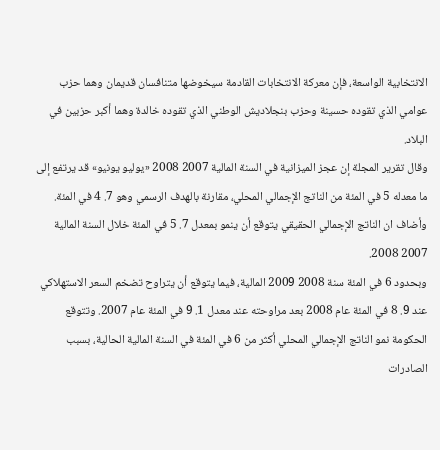الانتخابية الواسعة، فإن معركة الانتخابات القادمة سيخوضها متنافسان قديمان وهما حزب عوامي الذي تقوده حسينة وحزب بنجلاديش الوطني الذي تقوده خالدة وهما أكبر حزبين في البلاد.
وقال تقرير المجلة إن عجز الميزانية في السنة المالية 2007 2008 «يوليو يونيو» قد يرتفع إلى ما معدله 5 في المئة من الناتج الإجمالي المحلي، مقارنة بالهدف الرسمي وهو 7. 4 في المئة. وأضاف ان الناتج الإجمالي الحقيقي يتوقع أن ينمو بمعدل 7. 5 في المئة خلال السنة المالية 2007 2008.
وبحدود 6 في المئة سنة 2008 2009 المالية، فيما يتوقع أن يتراوح تضخم السعر الاستهلاكي عند 9. 8 في المئة عام 2008 بعد مراوحته عند معدل 1. 9 في المئة عام 2007. وتتوقع الحكومة نمو الناتج الإجمالي المحلي أكثر من 6 في المئة في السنة المالية الحالية، بسبب الصادرات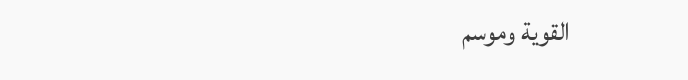القوية وموسم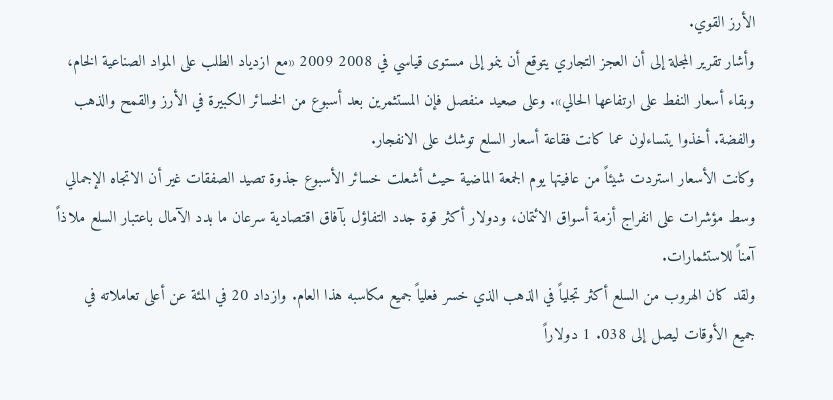الأرز القوي.
وأشار تقرير المجلة إلى أن العجز التجاري يتوقع أن ينمو إلى مستوى قياسي في 2008 2009 «مع ازدياد الطلب على المواد الصناعية الخام، وبقاء أسعار النفط على ارتفاعها الحالي». وعلى صعيد منفصل فإن المستثمرين بعد أسبوع من الخسائر الكبيرة في الأرز والقمح والذهب والفضة. أخذوا يتساءلون عما كانت فقاعة أسعار السلع توشك على الانفجار.
وكانت الأسعار استردت شيئاً من عافيتها يوم الجمعة الماضية حيث أشعلت خسائر الأسبوع جذوة تصيد الصفقات غير أن الاتجاه الإجمالي وسط مؤشرات على انفراج أزمة أسواق الائتمان، ودولار أكثر قوة جدد التفاؤل بآفاق اقتصادية سرعان ما بدد الآمال باعتبار السلع ملاذاً آمناً للاستثمارات.
ولقد كان الهروب من السلع أكثر تجلياً في الذهب الذي خسر فعلياً جميع مكاسبه هذا العام. وازداد 20 في المئة عن أعلى تعاملاته في جميع الأوقات ليصل إلى 038. 1 دولاراً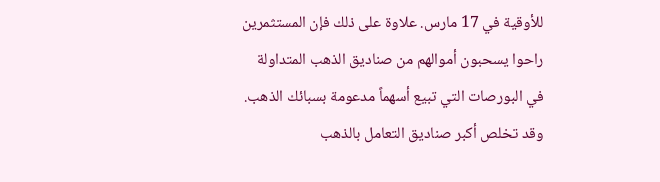للأوقية في 17 مارس. علاوة على ذلك فإن المستثمرين راحوا يسحبون أموالهم من صناديق الذهب المتداولة في البورصات التي تبيع أسهماً مدعومة بسبائك الذهب.
وقد تخلص أكبر صناديق التعامل بالذهب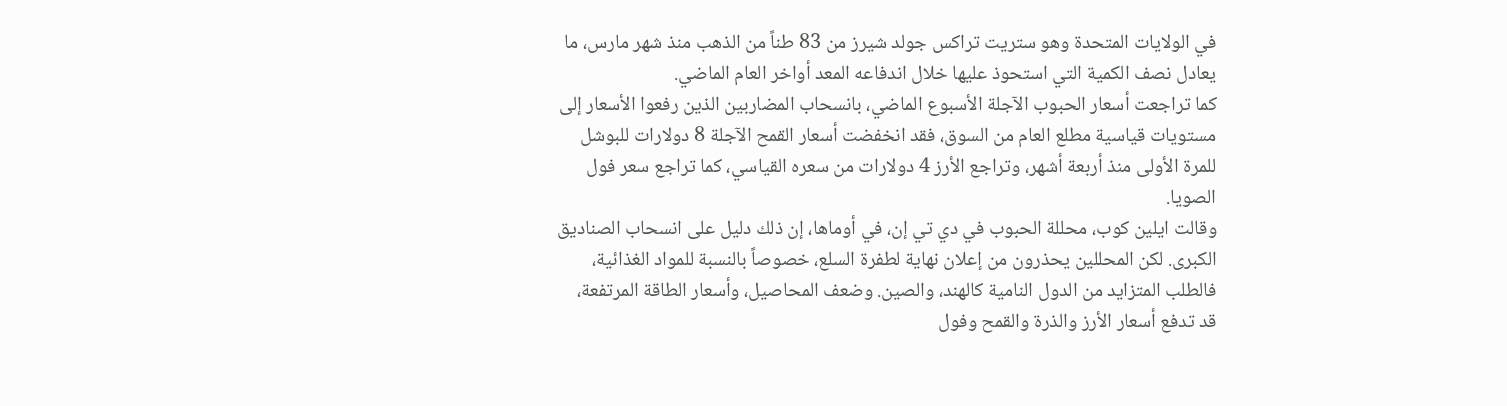في الولايات المتحدة وهو ستريت تراكس جولد شيرز من 83 طناً من الذهب منذ شهر مارس، ما يعادل نصف الكمية التي استحوذ عليها خلال اندفاعه المعد أواخر العام الماضي.
كما تراجعت أسعار الحبوب الآجلة الأسبوع الماضي، بانسحاب المضاربين الذين رفعوا الأسعار إلى مستويات قياسية مطلع العام من السوق، فقد انخفضت أسعار القمح الآجلة 8 دولارات للبوشل للمرة الأولى منذ أربعة أشهر، وتراجع الأرز 4 دولارات من سعره القياسي، كما تراجع سعر فول الصويا.
وقالت ايلين كوب، محللة الحبوب في دي تي إن، في أوماها، إن ذلك دليل على انسحاب الصناديق الكبرى. لكن المحللين يحذرون من إعلان نهاية لطفرة السلع، خصوصاً بالنسبة للمواد الغذائية، فالطلب المتزايد من الدول النامية كالهند، والصين. وضعف المحاصيل، وأسعار الطاقة المرتفعة، قد تدفع أسعار الأرز والذرة والقمح وفول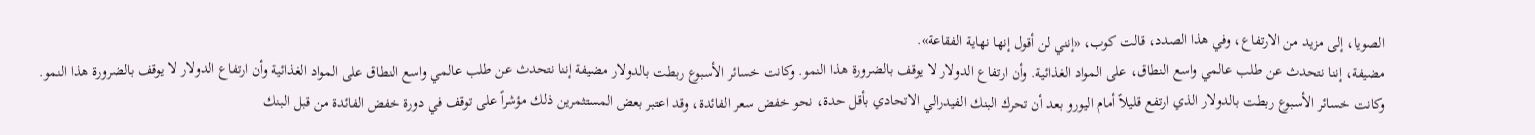الصويا، إلى مزيد من الارتفاع، وفي هذا الصدد، قالت كوب، «إنني لن أقول إنها نهاية الفقاعة».
مضيفة، إننا نتحدث عن طلب عالمي واسع النطاق، على المواد الغذائية. وأن ارتفاع الدولار لا يوقف بالضرورة هذا النمو. وكانت خسائر الأسبوع ربطت بالدولار مضيفة إننا نتحدث عن طلب عالمي واسع النطاق على المواد الغذائية وأن ارتفاع الدولار لا يوقف بالضرورة هذا النمو.
وكانت خسائر الأسبوع ربطت بالدولار الذي ارتفع قليلاً أمام اليورو بعد أن تحرك البنك الفيدرالي الاتحادي بأقل حدة، نحو خفض سعر الفائدة، وقد اعتبر بعض المستثمرين ذلك مؤشراً على توقف في دورة خفض الفائدة من قبل البنك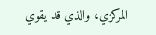المركزي، والذي قد يقوي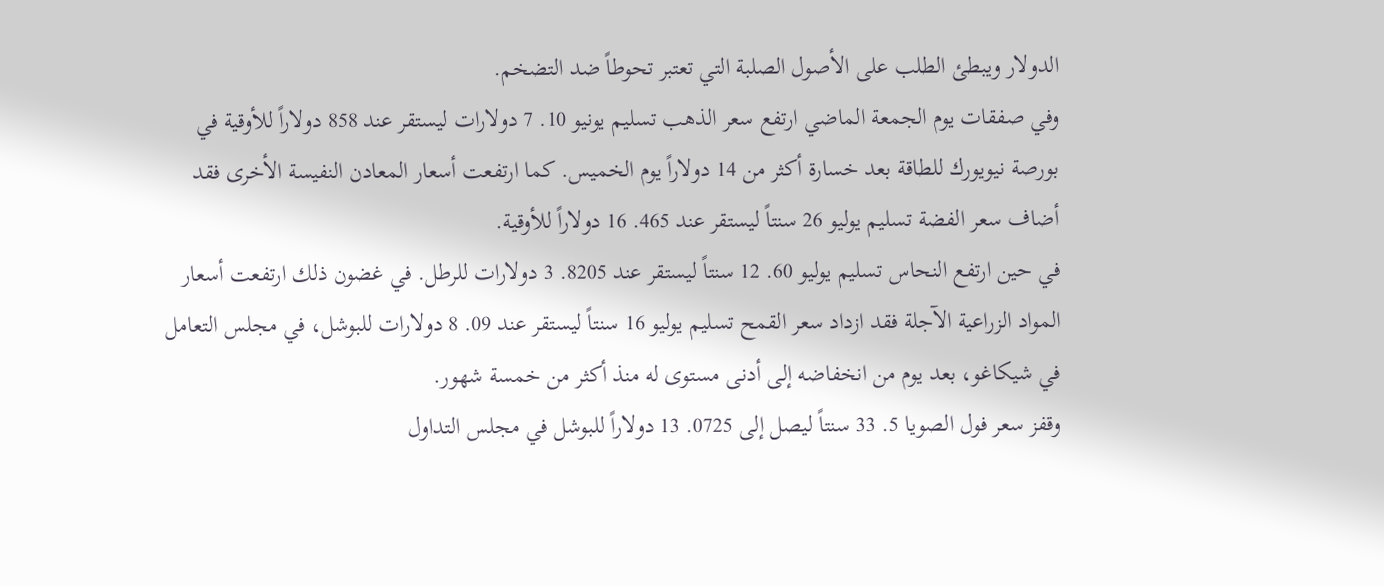الدولار ويبطئ الطلب على الأصول الصلبة التي تعتبر تحوطاً ضد التضخم.
وفي صفقات يوم الجمعة الماضي ارتفع سعر الذهب تسليم يونيو 10. 7 دولارات ليستقر عند 858 دولاراً للأوقية في بورصة نيويورك للطاقة بعد خسارة أكثر من 14 دولاراً يوم الخميس. كما ارتفعت أسعار المعادن النفيسة الأخرى فقد أضاف سعر الفضة تسليم يوليو 26 سنتاً ليستقر عند 465. 16 دولاراً للأوقية.
في حين ارتفع النحاس تسليم يوليو 60. 12 سنتاً ليستقر عند 8205. 3 دولارات للرطل. في غضون ذلك ارتفعت أسعار المواد الزراعية الآجلة فقد ازداد سعر القمح تسليم يوليو 16 سنتاً ليستقر عند 09. 8 دولارات للبوشل، في مجلس التعامل في شيكاغو، بعد يوم من انخفاضه إلى أدنى مستوى له منذ أكثر من خمسة شهور.
وقفز سعر فول الصويا 5. 33 سنتاً ليصل إلى 0725. 13 دولاراً للبوشل في مجلس التداول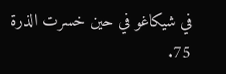في شيكاغو في حين خسرت الذرة 75.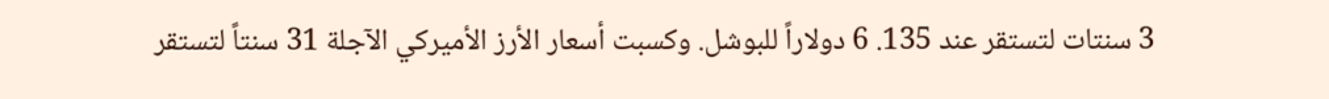3 سنتات لتستقر عند 135. 6 دولاراً للبوشل. وكسبت أسعار الأرز الأميركي الآجلة 31 سنتاً لتستقر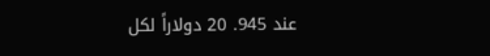عند 945. 20 دولاراً لكل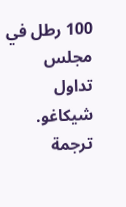100 رطل في مجلس تداول شيكاغو.
ترجمة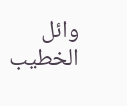وائل الخطيب